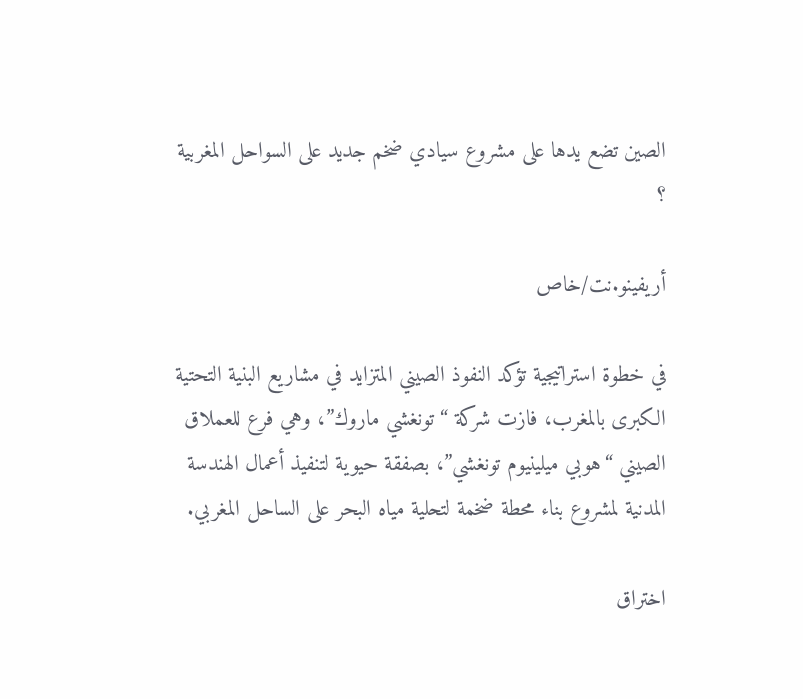الصين تضع يدها على مشروع سيادي ضخم جديد على السواحل المغربية ؟

أريفينو.نت/خاص

في خطوة استراتيجية تؤكد النفوذ الصيني المتزايد في مشاريع البنية التحتية الكبرى بالمغرب، فازت شركة “تونغشي ماروك”، وهي فرع للعملاق الصيني “هوبي ميلينيوم تونغشي”، بصفقة حيوية لتنفيذ أعمال الهندسة المدنية لمشروع بناء محطة ضخمة لتحلية مياه البحر على الساحل المغربي.

اختراق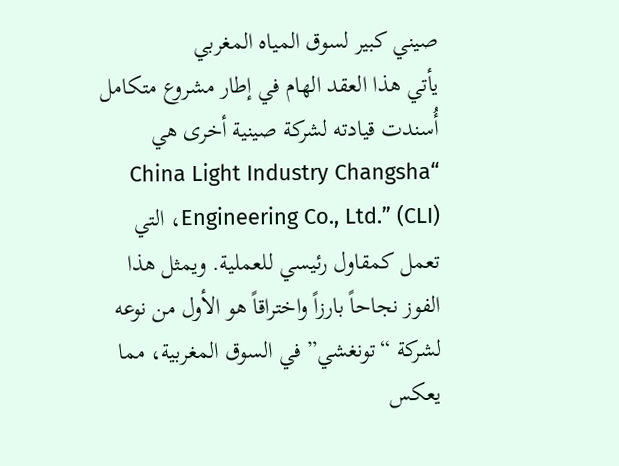صيني كبير لسوق المياه المغربي
يأتي هذا العقد الهام في إطار مشروع متكامل أُسندت قيادته لشركة صينية أخرى هي “China Light Industry Changsha Engineering Co., Ltd.” (CLI)، التي تعمل كمقاول رئيسي للعملية. ويمثل هذا الفوز نجاحاً بارزاً واختراقاً هو الأول من نوعه لشركة “تونغشي” في السوق المغربية، مما يعكس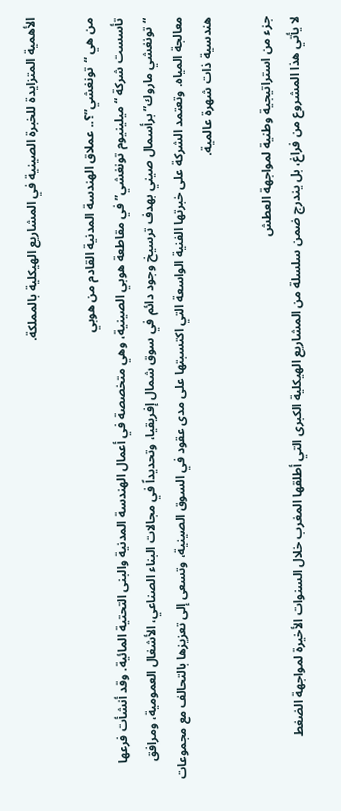الأهمية المتزايدة للخبرة الصينية في المشاريع الهيكلية بالمملكة.

من هي “تونغشي”؟.. عملاق الهندسة المدنية القادم من هوبي
تأسست شركة “ميلينيوم تونغشي” في مقاطعة هوبي الصينية، وهي متخصصة في أعمال الهندسة المدنية والبنى التحتية المائية. وقد أنشأت فرعها “تونغشي ماروك” برأسمال صيني بهدف ترسيخ وجود دائم في سوق شمال إفريقيا، وتحديداً في مجالات البناء الصناعي، الأشغال العمومية، ومرافق معالجة المياه. وتعتمد الشركة على خبرتها الفنية الواسعة التي اكتسبتها على مدى عقود في السوق الصينية، وتسعى إلى تعزيزها بالتحالف مع مجموعات هندسية ذات شهرة عالمية.

جزء من استراتيجية وطنية لمواجهة العطش
لا يأتي هذا المشروع من فراغ، بل يندرج ضمن سلسلة من المشاريع الهيكلية الكبرى التي أطلقها المغرب خلال السنوات الأخيرة لمواجهة الضغط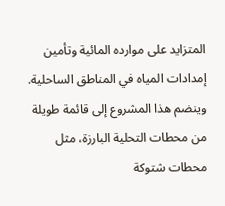المتزايد على موارده المائية وتأمين إمدادات المياه في المناطق الساحلية. وينضم هذا المشروع إلى قائمة طويلة من محطات التحلية البارزة، مثل محطات شتوكة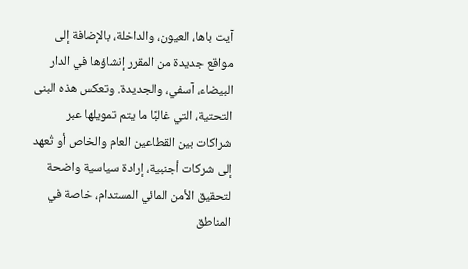آيت باها، العيون، والداخلة، بالإضافة إلى مواقع جديدة من المقرر إنشاؤها في الدار البيضاء، آسفي، والجديدة. وتعكس هذه البنى التحتية، التي غالبًا ما يتم تمويلها عبر شراكات بين القطاعين العام والخاص أو تُعهد إلى شركات أجنبية، إرادة سياسية واضحة لتحقيق الأمن المائي المستدام، خاصة في المناطق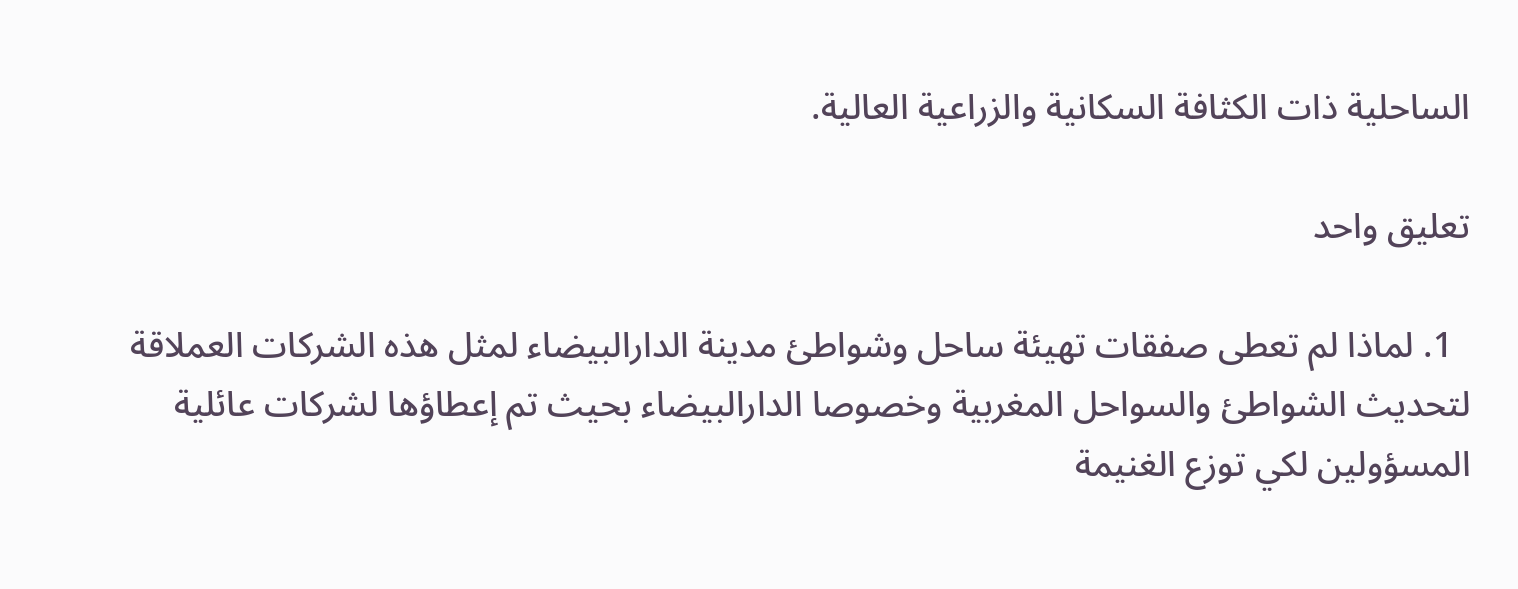الساحلية ذات الكثافة السكانية والزراعية العالية.

تعليق واحد

  1. لماذا لم تعطى صفقات تهيئة ساحل وشواطئ مدينة الدارالبيضاء لمثل هذه الشركات العملاقة لتحديث الشواطئ والسواحل المغربية وخصوصا الدارالبيضاء بحيث تم إعطاؤها لشركات عائلية المسؤولين لكي توزع الغنيمة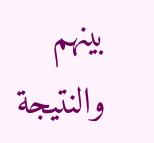بينهم والنتيجة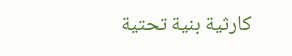كارثية بنية تحتية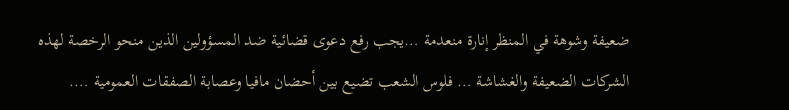ضعيفة وشوهة في المنظر إنارة منعدمة …يجب رفع دعوى قضائية ضد المسؤولين الذين منحو الرخصة لهذه الشركات الضعيفة والغشاشة … فلوس الشعب تضيع بين أحضان مافيا وعصابة الصفقات العمومية ….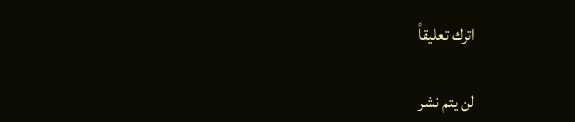اترك تعليقاً

لن يتم نشر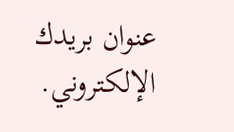عنوان بريدك الإلكتروني.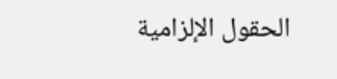الحقول الإلزامية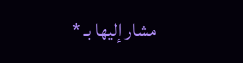مشار إليها بـ *